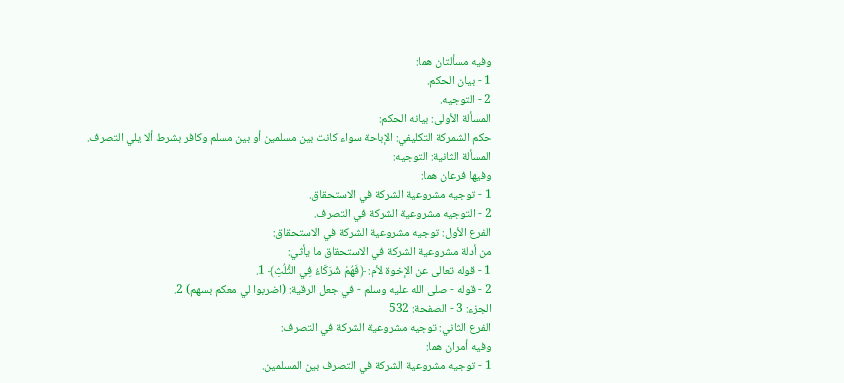وفيه مسألتان هما:
1 - بيان الحكم.
2 - التوجيه.
المسألة الأولى: بيانه الحكم:
حكم الشمركة التكليفي: الإباحة سواء كانت بين مسلمين أو بين مسلم وكافر بشرط ألا يلي التصرف.
المسألة الثانية: التوجيه:
وفيها فرعان هما:
1 - توجيه مشروعية الشركة في الاستحقاق.
2 - التوجيه مشروعية الشركة في التصرف.
الفرع الأول: توجيه مشروعية الشركة في الاستحقاق:
من أدلة مشروعية الشركة في الاستحقاق ما يأثي:
1 - قوله تعالى عن الإخوة لأم: ﴿فَهُمْ شُرَكَاءُ فِي الثُّلُثِ﴾ 1.
2 - قوله - صلى الله عليه وسلم - في جعل الرقية: (اضربوا لي معكم بسهم) 2.
الجزء: 3 - الصفحة: 532
الفرع الثاني: توجيه مشروعية الشركة في التصرف:
وفيه أمران هما:
1 - توجيه مشروعية الشركة في التصرف بين المسلمين.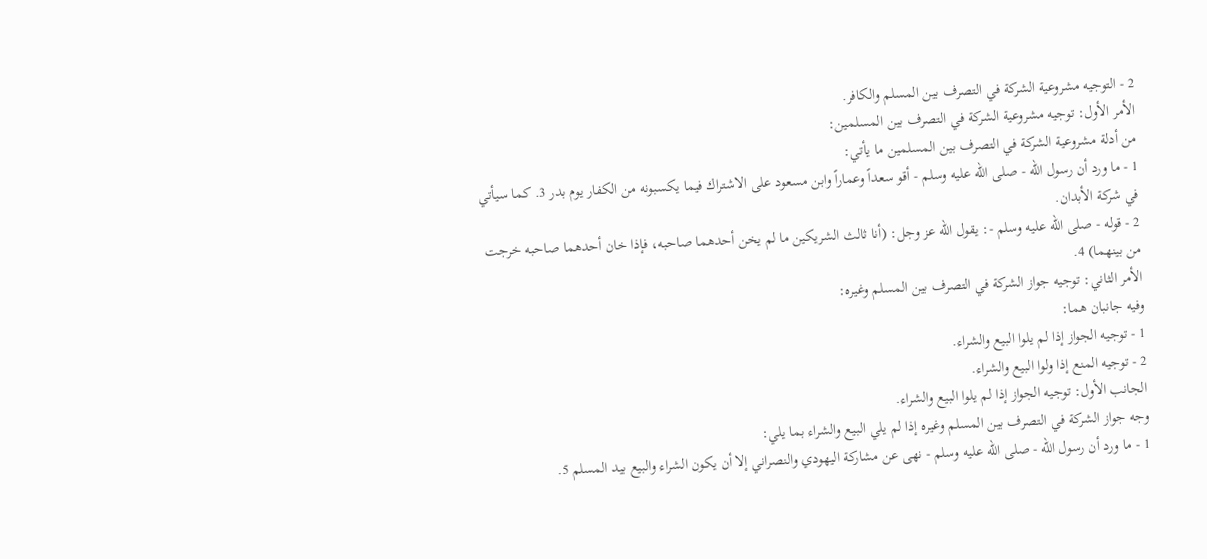2 - التوجيه مشروعية الشركة في التصرف بين المسلم والكافر.
الأمر الأول: توجيه مشروعية الشركة في التصرف بين المسلمين:
من أدلة مشروعية الشركة في التصرف بين المسلمين ما يأتي:
1 - ما ورد أن رسول الله - صلى الله عليه وسلم - أقو سعداً وعماراً وابن مسعود على الاشتراك فيما يكسبونه من الكفار يوم بدر 3. كما سيأتي في شركة الأبدان.
2 - قوله - صلى الله عليه وسلم -: يقول الله عز وجل: (أنا ثالث الشريكين ما لم يخن أحدهما صاحبه، فإذا خان أحدهما صاحبه خرجت من بينهما) 4.
الأمر الثاني: توجيه جواز الشركة في التصرف بين المسلم وغيره:
وفيه جانبان هما:
1 - توجيه الجواز إذا لم يلوا البيع والشراء.
2 - توجيه المنع إذا ولوا البيع والشراء.
الجانب الأول: توجيه الجواز إذا لم يلوا البيع والشراء.
وجه جواز الشركة في التصرف بين المسلم وغيره إذا لم يلي البيع والشراء بما يلي:
1 - ما ورد أن رسول الله - صلى الله عليه وسلم - نهى عن مشاركة اليهودي والنصراني إلا أن يكون الشراء والبيع بيد المسلم 5.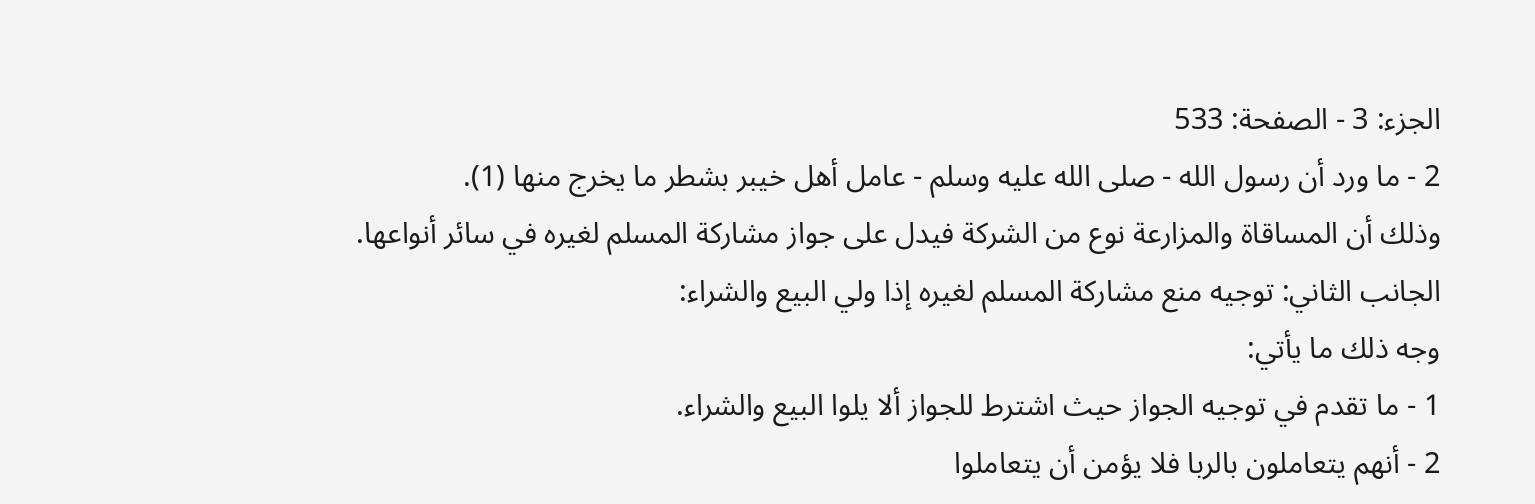الجزء: 3 - الصفحة: 533
2 - ما ورد أن رسول الله - صلى الله عليه وسلم - عامل أهل خيبر بشطر ما يخرج منها (1).
وذلك أن المساقاة والمزارعة نوع من الشركة فيدل على جواز مشاركة المسلم لغيره في سائر أنواعها.
الجانب الثاني: توجيه منع مشاركة المسلم لغيره إذا ولي البيع والشراء:
وجه ذلك ما يأتي:
1 - ما تقدم في توجيه الجواز حيث اشترط للجواز ألا يلوا البيع والشراء.
2 - أنهم يتعاملون بالربا فلا يؤمن أن يتعاملوا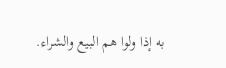به إذا ولوا هم البيع والشراء.